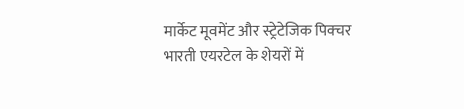मार्केट मूवमेंट और स्ट्रेटेजिक पिक्चर
भारती एयरटेल के शेयरों में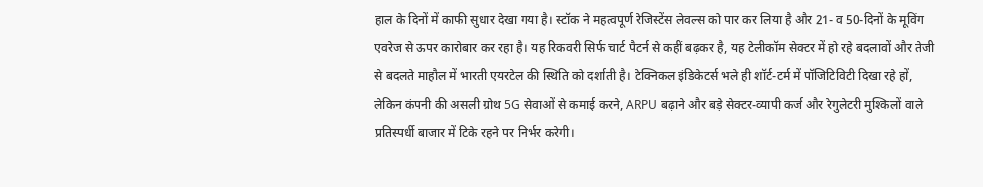हाल के दिनों में काफी सुधार देखा गया है। स्टॉक ने महत्वपूर्ण रेजिस्टेंस लेवल्स को पार कर लिया है और 21- व 50-दिनों के मूविंग एवरेज से ऊपर कारोबार कर रहा है। यह रिकवरी सिर्फ चार्ट पैटर्न से कहीं बढ़कर है, यह टेलीकॉम सेक्टर में हो रहे बदलावों और तेजी से बदलते माहौल में भारती एयरटेल की स्थिति को दर्शाती है। टेक्निकल इंडिकेटर्स भले ही शॉर्ट-टर्म में पॉजिटिविटी दिखा रहे हों, लेकिन कंपनी की असली ग्रोथ 5G सेवाओं से कमाई करने, ARPU बढ़ाने और बड़े सेक्टर-व्यापी कर्ज और रेगुलेटरी मुश्किलों वाले प्रतिस्पर्धी बाजार में टिके रहने पर निर्भर करेगी।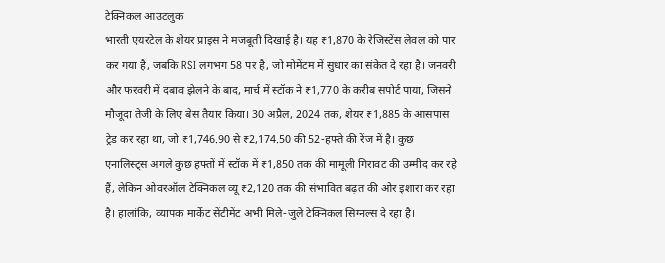टेक्निकल आउटलुक
भारती एयरटेल के शेयर प्राइस ने मजबूती दिखाई है। यह ₹1,870 के रेजिस्टेंस लेवल को पार कर गया है, जबकि RSI लगभग 58 पर है, जो मोमेंटम में सुधार का संकेत दे रहा है। जनवरी और फरवरी में दबाव झेलने के बाद, मार्च में स्टॉक ने ₹1,770 के करीब सपोर्ट पाया, जिसने मौजूदा तेजी के लिए बेस तैयार किया। 30 अप्रैल, 2024 तक, शेयर ₹1,885 के आसपास ट्रेड कर रहा था, जो ₹1,746.90 से ₹2,174.50 की 52-हफ्ते की रेंज में है। कुछ एनालिस्ट्स अगले कुछ हफ्तों में स्टॉक में ₹1,850 तक की मामूली गिरावट की उम्मीद कर रहे हैं, लेकिन ओवरऑल टेक्निकल व्यू ₹2,120 तक की संभावित बढ़त की ओर इशारा कर रहा है। हालांकि, व्यापक मार्केट सेंटीमेंट अभी मिले-जुले टेक्निकल सिग्नल्स दे रहा है।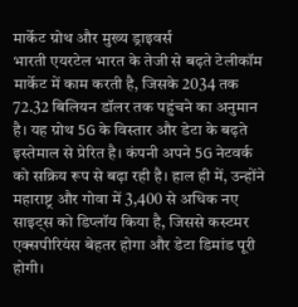मार्केट ग्रोथ और मुख्य ड्राइवर्स
भारती एयरटेल भारत के तेजी से बढ़ते टेलीकॉम मार्केट में काम करती है, जिसके 2034 तक 72.32 बिलियन डॉलर तक पहुंचने का अनुमान है। यह ग्रोथ 5G के विस्तार और डेटा के बढ़ते इस्तेमाल से प्रेरित है। कंपनी अपने 5G नेटवर्क को सक्रिय रूप से बढ़ा रही है। हाल ही में, उन्होंने महाराष्ट्र और गोवा में 3,400 से अधिक नए साइट्स को डिप्लॉय किया है, जिससे कस्टमर एक्सपीरियंस बेहतर होगा और डेटा डिमांड पूरी होगी।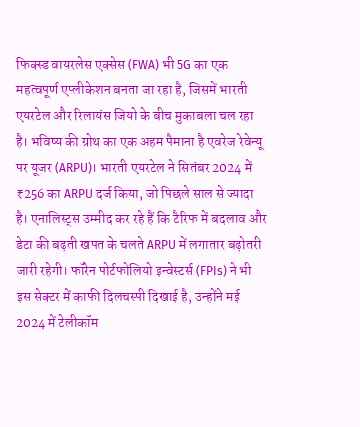फिक्स्ड वायरलेस एक्सेस (FWA) भी 5G का एक महत्वपूर्ण एप्लीकेशन बनता जा रहा है, जिसमें भारती एयरटेल और रिलायंस जियो के बीच मुकाबला चल रहा है। भविष्य की ग्रोथ का एक अहम पैमाना है एवरेज रेवेन्यू पर यूजर (ARPU)। भारती एयरटेल ने सितंबर 2024 में ₹256 का ARPU दर्ज किया, जो पिछले साल से ज्यादा है। एनालिस्ट्स उम्मीद कर रहे हैं कि टैरिफ में बदलाव और डेटा की बढ़ती खपत के चलते ARPU में लगातार बढ़ोतरी जारी रहेगी। फॉरेन पोर्टफोलियो इन्वेस्टर्स (FPIs) ने भी इस सेक्टर में काफी दिलचस्पी दिखाई है, उन्होंने मई 2024 में टेलीकॉम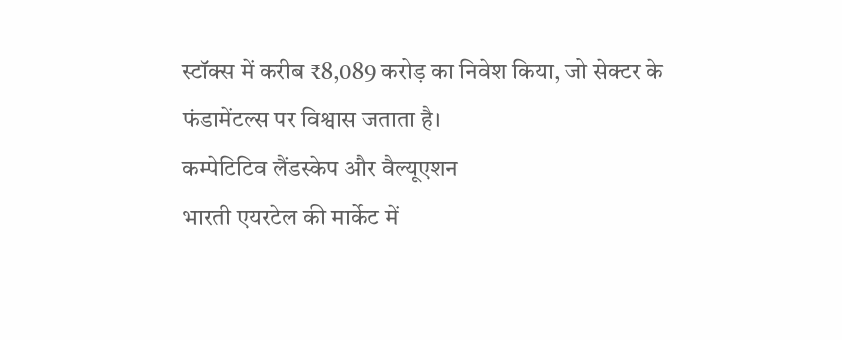स्टॉक्स में करीब ₹8,089 करोड़ का निवेश किया, जो सेक्टर के फंडामेंटल्स पर विश्वास जताता है।
कम्पेटिटिव लैंडस्केप और वैल्यूएशन
भारती एयरटेल की मार्केट में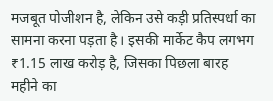मजबूत पोजीशन है, लेकिन उसे कड़ी प्रतिस्पर्धा का सामना करना पड़ता है। इसकी मार्केट कैप लगभग ₹1.15 लाख करोड़ है, जिसका पिछला बारह महीने का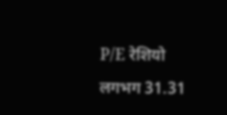P/E रेशियो लगभग 31.31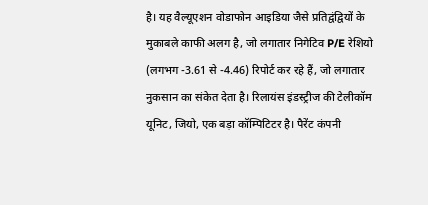है। यह वैल्यूएशन वोडाफोन आइडिया जैसे प्रतिद्वंद्वियों के मुकाबले काफी अलग है, जो लगातार निगेटिव P/E रेशियो (लगभग -3.61 से -4.46) रिपोर्ट कर रहे हैं, जो लगातार नुकसान का संकेत देता है। रिलायंस इंडस्ट्रीज की टेलीकॉम यूनिट, जियो, एक बड़ा कॉम्पिटिटर है। पैरेंट कंपनी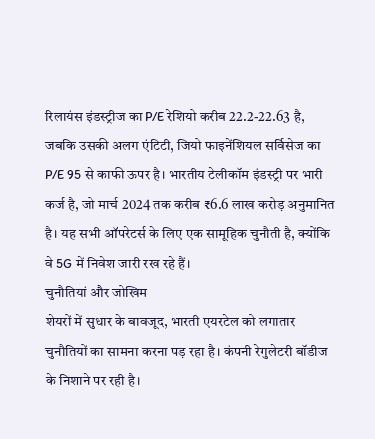रिलायंस इंडस्ट्रीज का P/E रेशियो करीब 22.2-22.63 है, जबकि उसकी अलग एंटिटी, जियो फाइनेंशियल सर्विसेज का P/E 95 से काफी ऊपर है। भारतीय टेलीकॉम इंडस्ट्री पर भारी कर्ज है, जो मार्च 2024 तक करीब ₹6.6 लाख करोड़ अनुमानित है। यह सभी ऑपरेटर्स के लिए एक सामूहिक चुनौती है, क्योंकि वे 5G में निवेश जारी रख रहे हैं।
चुनौतियां और जोखिम
शेयरों में सुधार के बावजूद, भारती एयरटेल को लगातार चुनौतियों का सामना करना पड़ रहा है। कंपनी रेगुलेटरी बॉडीज के निशाने पर रही है।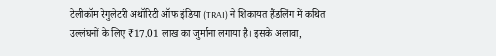टेलीकॉम रेगुलेटरी अथॉरिटी ऑफ इंडिया (TRAI) ने शिकायत हैंडलिंग में कथित उल्लंघनों के लिए ₹17.01 लाख का जुर्माना लगाया है। इसके अलावा,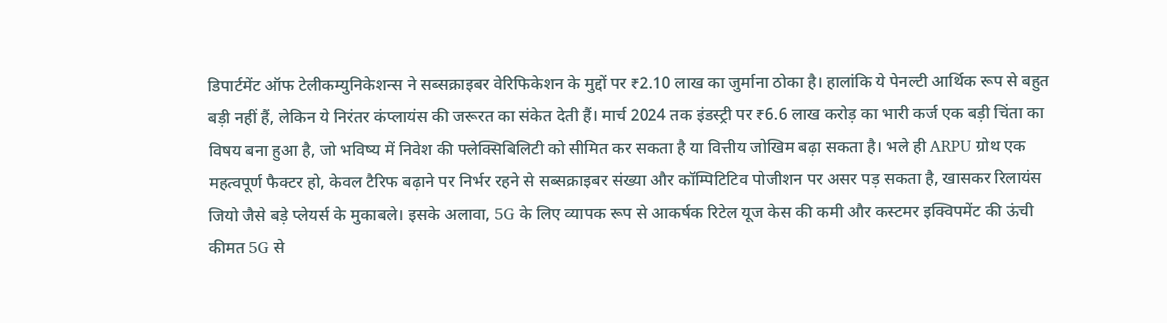डिपार्टमेंट ऑफ टेलीकम्युनिकेशन्स ने सब्सक्राइबर वेरिफिकेशन के मुद्दों पर ₹2.10 लाख का जुर्माना ठोका है। हालांकि ये पेनल्टी आर्थिक रूप से बहुत बड़ी नहीं हैं, लेकिन ये निरंतर कंप्लायंस की जरूरत का संकेत देती हैं। मार्च 2024 तक इंडस्ट्री पर ₹6.6 लाख करोड़ का भारी कर्ज एक बड़ी चिंता का विषय बना हुआ है, जो भविष्य में निवेश की फ्लेक्सिबिलिटी को सीमित कर सकता है या वित्तीय जोखिम बढ़ा सकता है। भले ही ARPU ग्रोथ एक महत्वपूर्ण फैक्टर हो, केवल टैरिफ बढ़ाने पर निर्भर रहने से सब्सक्राइबर संख्या और कॉम्पिटिटिव पोजीशन पर असर पड़ सकता है, खासकर रिलायंस जियो जैसे बड़े प्लेयर्स के मुकाबले। इसके अलावा, 5G के लिए व्यापक रूप से आकर्षक रिटेल यूज केस की कमी और कस्टमर इक्विपमेंट की ऊंची कीमत 5G से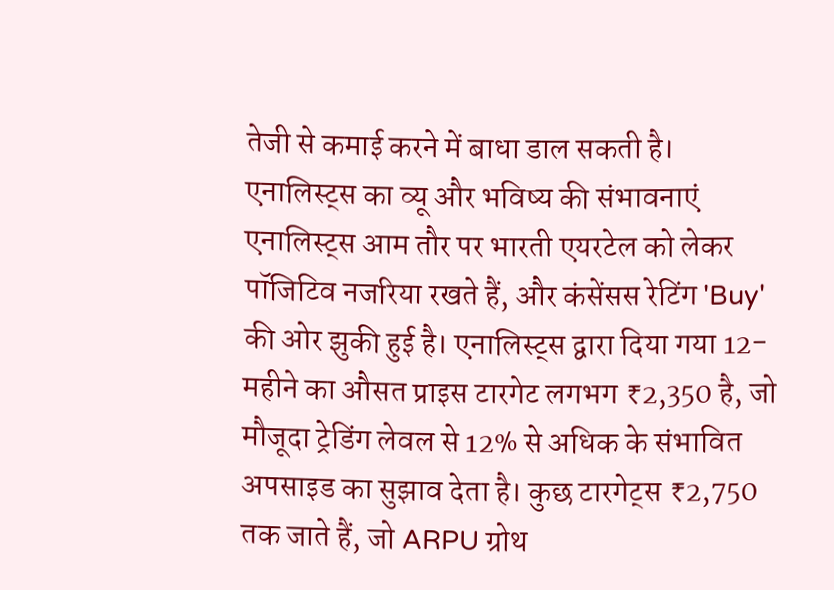तेजी से कमाई करने में बाधा डाल सकती है।
एनालिस्ट्स का व्यू और भविष्य की संभावनाएं
एनालिस्ट्स आम तौर पर भारती एयरटेल को लेकर पॉजिटिव नजरिया रखते हैं, और कंसेंसस रेटिंग 'Buy' की ओर झुकी हुई है। एनालिस्ट्स द्वारा दिया गया 12-महीने का औसत प्राइस टारगेट लगभग ₹2,350 है, जो मौजूदा ट्रेडिंग लेवल से 12% से अधिक के संभावित अपसाइड का सुझाव देता है। कुछ टारगेट्स ₹2,750 तक जाते हैं, जो ARPU ग्रोथ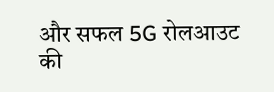और सफल 5G रोलआउट की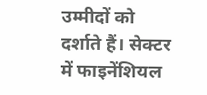उम्मीदों को दर्शाते हैं। सेक्टर में फाइनेंशियल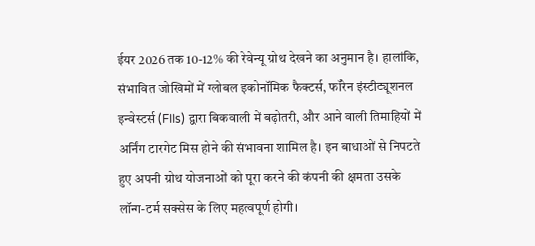ईयर 2026 तक 10-12% की रेवेन्यू ग्रोथ देखने का अनुमान है। हालांकि, संभावित जोखिमों में ग्लोबल इकोनॉमिक फैक्टर्स, फॉरेन इंस्टीट्यूशनल इन्वेस्टर्स (FIIs) द्वारा बिकवाली में बढ़ोतरी, और आने वाली तिमाहियों में अर्निंग टारगेट मिस होने की संभावना शामिल है। इन बाधाओं से निपटते हुए अपनी ग्रोथ योजनाओं को पूरा करने की कंपनी की क्षमता उसके लॉन्ग-टर्म सक्सेस के लिए महत्वपूर्ण होगी।